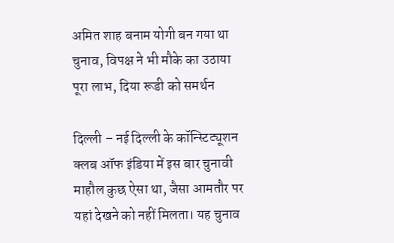अमित शाह बनाम योगी बन गया था चुनाव, विपक्ष ने भी मौके का उठाया पूरा लाभ, दिया रूडी को समर्थन

दिल्ली – नई दिल्ली के कॉन्स्टिट्यूशन क्लब ऑफ इंडिया में इस बार चुनावी माहौल कुछ ऐसा था, जैसा आमतौर पर यहां देखने को नहीं मिलता। यह चुनाव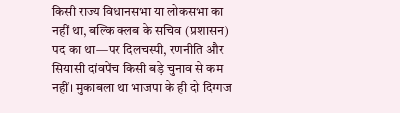किसी राज्य विधानसभा या लोकसभा का नहीं था, बल्कि क्लब के सचिव (प्रशासन) पद का था—पर दिलचस्पी, रणनीति और सियासी दांवपेंच किसी बड़े चुनाव से कम नहीं। मुकाबला था भाजपा के ही दो दिग्गज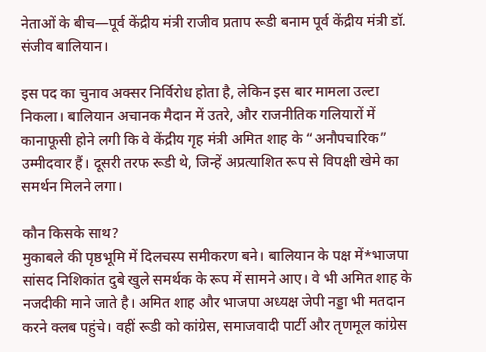नेताओं के बीच—पूर्व केंद्रीय मंत्री राजीव प्रताप रूडी बनाम पूर्व केंद्रीय मंत्री डॉ. संजीव बालियान।

इस पद का चुनाव अक्सर निर्विरोध होता है, लेकिन इस बार मामला उल्टा निकला। बालियान अचानक मैदान में उतरे, और राजनीतिक गलियारों में कानाफूसी होने लगी कि वे केंद्रीय गृह मंत्री अमित शाह के “अनौपचारिक” उम्मीदवार हैं। दूसरी तरफ रूडी थे, जिन्हें अप्रत्याशित रूप से विपक्षी खेमे का समर्थन मिलने लगा।

कौन किसके साथ?
मुकाबले की पृष्ठभूमि में दिलचस्प समीकरण बने। बालियान के पक्ष में*भाजपा सांसद निशिकांत दुबे खुले समर्थक के रूप में सामने आए। वे भी अमित शाह के नजदीकी माने जाते है। अमित शाह और भाजपा अध्यक्ष जेपी नड्डा भी मतदान करने क्लब पहुंचे। वहीं रूडी को कांग्रेस, समाजवादी पार्टी और तृणमूल कांग्रेस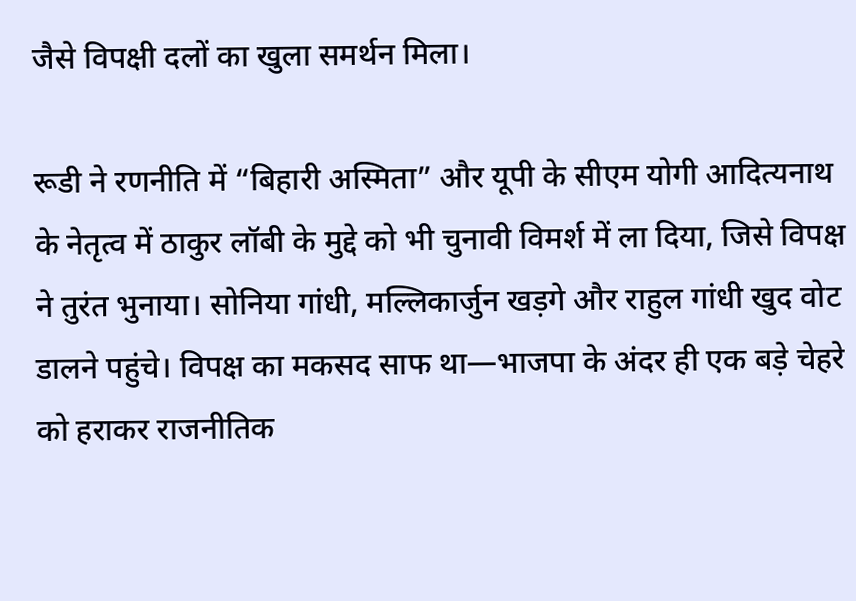जैसे विपक्षी दलों का खुला समर्थन मिला।

रूडी ने रणनीति में “बिहारी अस्मिता” और यूपी के सीएम योगी आदित्यनाथ के नेतृत्व में ठाकुर लॉबी के मुद्दे को भी चुनावी विमर्श में ला दिया, जिसे विपक्ष ने तुरंत भुनाया। सोनिया गांधी, मल्लिकार्जुन खड़गे और राहुल गांधी खुद वोट डालने पहुंचे। विपक्ष का मकसद साफ था—भाजपा के अंदर ही एक बड़े चेहरे को हराकर राजनीतिक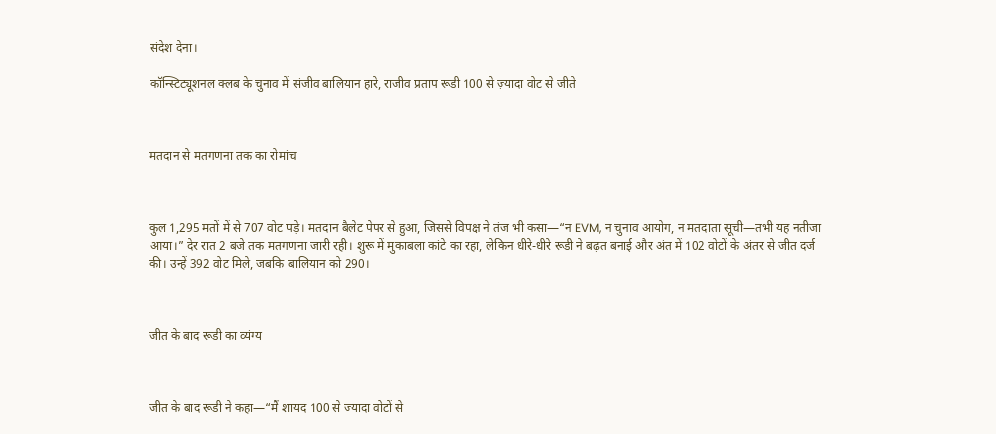संदेश देना।

कॉन्स्टिट्यूशनल क्लब के चुनाव में संजीव बालियान हारे, राजीव प्रताप रूडी 100 से ज़्यादा वोट से जीते



मतदान से मतगणना तक का रोमांच



कुल 1,295 मतों में से 707 वोट पड़े। मतदान बैलेट पेपर से हुआ, जिससे विपक्ष ने तंज भी कसा—“न EVM, न चुनाव आयोग, न मतदाता सूची—तभी यह नतीजा आया।” देर रात 2 बजे तक मतगणना जारी रही। शुरू में मुकाबला कांटे का रहा, लेकिन धीरे-धीरे रूडी ने बढ़त बनाई और अंत में 102 वोटों के अंतर से जीत दर्ज की। उन्हें 392 वोट मिले, जबकि बालियान को 290।



जीत के बाद रूडी का व्यंग्य



जीत के बाद रूडी ने कहा—“मैं शायद 100 से ज्यादा वोटों से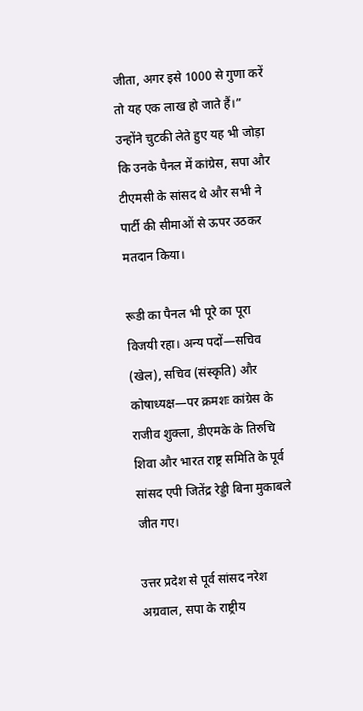जीता, अगर इसे 1000 से गुणा करें तो यह एक लाख हो जाते हैं।” उन्होंने चुटकी लेते हुए यह भी जोड़ा कि उनके पैनल में कांग्रेस, सपा और टीएमसी के सांसद थे और सभी ने पार्टी की सीमाओं से ऊपर उठकर मतदान किया।

रूडी का पैनल भी पूरे का पूरा विजयी रहा। अन्य पदों—सचिव (खेल), सचिव (संस्कृति) और कोषाध्यक्ष—पर क्रमशः कांग्रेस के राजीव शुक्ला, डीएमके के तिरुचि शिवा और भारत राष्ट्र समिति के पूर्व सांसद एपी जितेंद्र रेड्डी बिना मुकाबले जीत गए।

उत्तर प्रदेश से पूर्व सांसद नरेश अग्रवाल, सपा के राष्ट्रीय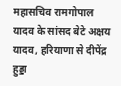महासचिव रामगोपाल यादव के सांसद बेटे अक्षय यादव, हरियाणा से दीपेंद्र हुड्डा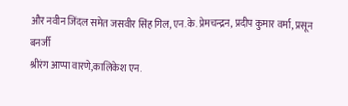और नवीन जिंदल समेत जसवीर सिंह गिल, एन.के. प्रेमचन्द्रन, प्रदीप कुमार वर्मा, प्रसून बनर्जी
श्रीरंग आप्पा वारणे,कालिकेश एन.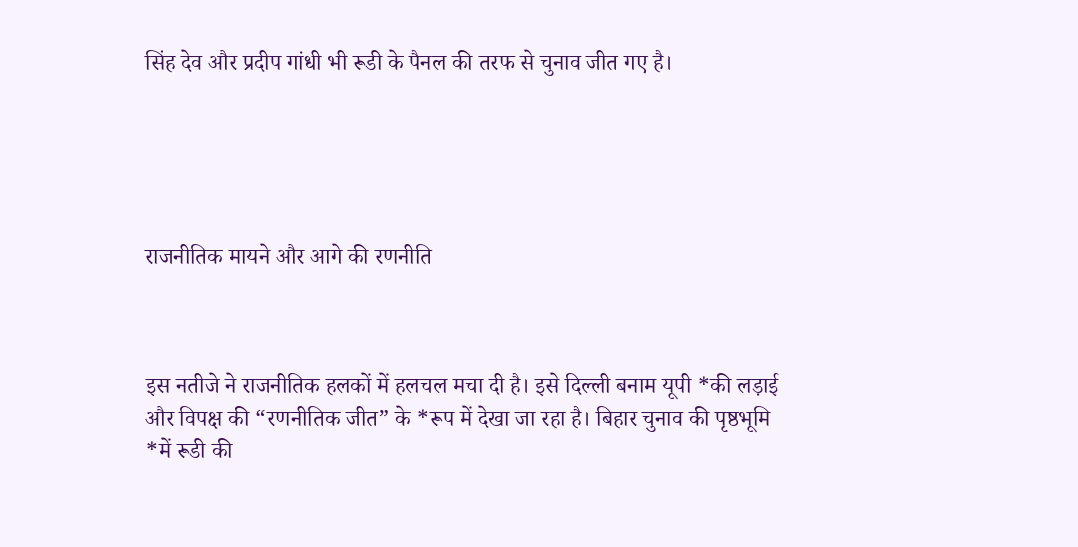सिंह देव और प्रदीप गांधी भी रूडी के पैनल की तरफ से चुनाव जीत गए है।





राजनीतिक मायने और आगे की रणनीति



इस नतीजे ने राजनीतिक हलकों में हलचल मचा दी है। इसे दिल्ली बनाम यूपी *की लड़ाई और विपक्ष की “रणनीतिक जीत” के *रूप में देखा जा रहा है। बिहार चुनाव की पृष्ठभूमि *में रूडी की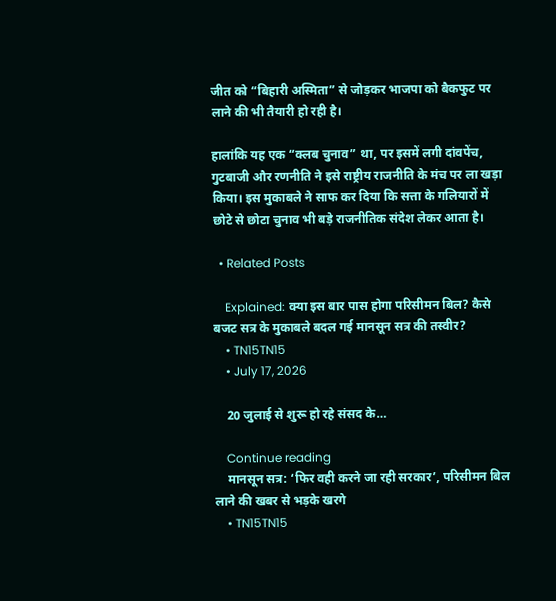जीत को “बिहारी अस्मिता” से जोड़कर भाजपा को बैकफुट पर लाने की भी तैयारी हो रही है।

हालांकि यह एक “क्लब चुनाव” था, पर इसमें लगी दांवपेंच, गुटबाजी और रणनीति ने इसे राष्ट्रीय राजनीति के मंच पर ला खड़ा किया। इस मुकाबले ने साफ कर दिया कि सत्ता के गलियारों में छोटे से छोटा चुनाव भी बड़े राजनीतिक संदेश लेकर आता है।

  • Related Posts

    Explained: क्या इस बार पास होगा परिसीमन बिल? कैसे बजट सत्र के मुकाबले बदल गई मानसून सत्र की तस्वीर?
    • TN15TN15
    • July 17, 2026

    20 जुलाई से शुरू हो रहे संसद के…

    Continue reading
    मानसून सत्र: ‘फिर वही करने जा रही सरकार’, परिसीमन बिल लाने की खबर से भड़के खरगे
    • TN15TN15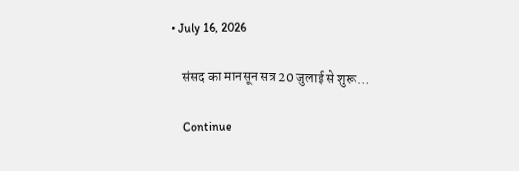• July 16, 2026

    संसद का मानसून सत्र 20 जुलाई से शुरू…

    Continue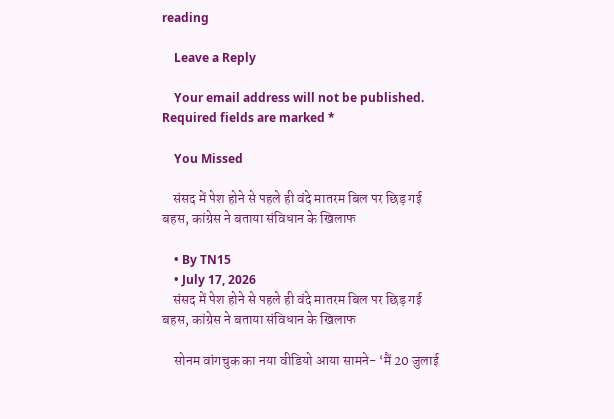reading

    Leave a Reply

    Your email address will not be published. Required fields are marked *

    You Missed

    संसद में पेश होने से पहले ही वंदे मातरम बिल पर छिड़ गई बहस, कांग्रेस ने बताया संविधान के खिलाफ

    • By TN15
    • July 17, 2026
    संसद में पेश होने से पहले ही वंदे मातरम बिल पर छिड़ गई बहस, कांग्रेस ने बताया संविधान के खिलाफ

    सोनम वांगचुक का नया वीडियो आया सामने- ‘मैं 20 जुलाई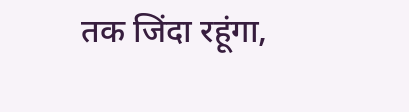तक जिंदा रहूंगा,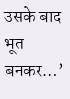उसके बाद भूत बनकर…’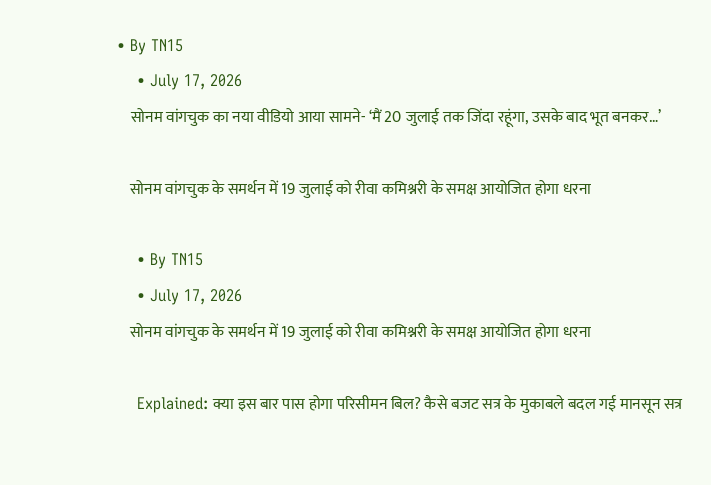• By TN15
    • July 17, 2026
    सोनम वांगचुक का नया वीडियो आया सामने- ‘मैं 20 जुलाई तक जिंदा रहूंगा, उसके बाद भूत बनकर…’

    सोनम वांगचुक के समर्थन में 19 जुलाई को रीवा कमिश्नरी के समक्ष आयोजित होगा धरना

    • By TN15
    • July 17, 2026
    सोनम वांगचुक के समर्थन में 19 जुलाई को रीवा कमिश्नरी के समक्ष आयोजित होगा धरना

    Explained: क्या इस बार पास होगा परिसीमन बिल? कैसे बजट सत्र के मुकाबले बदल गई मानसून सत्र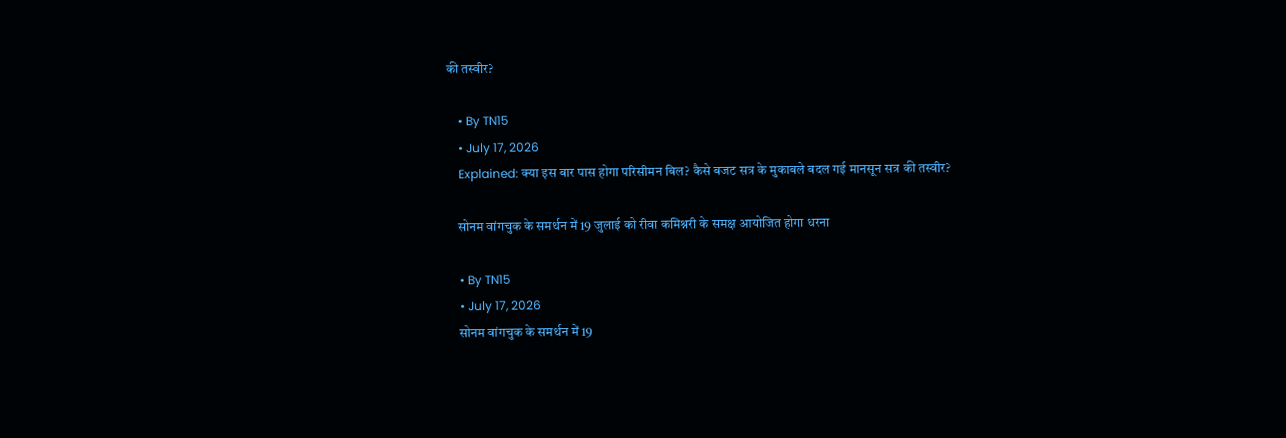की तस्वीर?

    • By TN15
    • July 17, 2026
    Explained: क्या इस बार पास होगा परिसीमन बिल? कैसे बजट सत्र के मुकाबले बदल गई मानसून सत्र की तस्वीर?

    सोनम वांगचुक के समर्थन में 19 जुलाई को रीवा कमिश्नरी के समक्ष आयोजित होगा धरना

    • By TN15
    • July 17, 2026
    सोनम वांगचुक के समर्थन में 19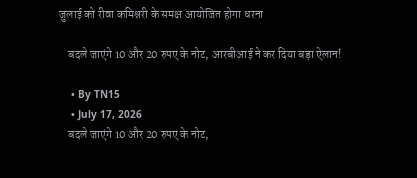जुलाई को रीवा कमिश्नरी के समक्ष आयोजित होगा धरना

    बदले जाएंगे 10 और 20 रुपए के नोट, आरबीआई ने कर दिया बड़ा ऐलान!

    • By TN15
    • July 17, 2026
    बदले जाएंगे 10 और 20 रुपए के नोट,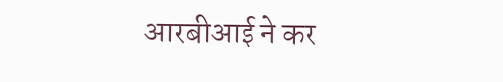आरबीआई ने कर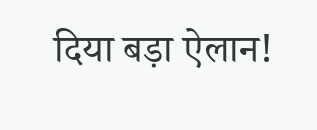दिया बड़ा ऐलान!